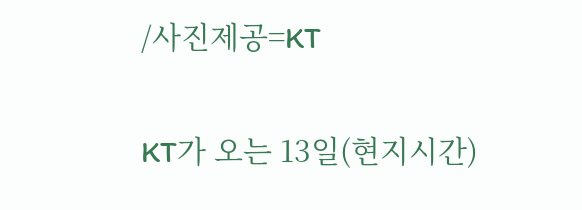/사진제공=KT

KT가 오는 13일(현지시간)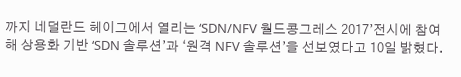까지 네덜란드 헤이그에서 열리는 ‘SDN/NFV 월드콩그레스 2017’전시에 참여해 상용화 기반 ‘SDN 솔루션’과 ‘원격 NFV 솔루션’을 선보였다고 10일 밝혔다.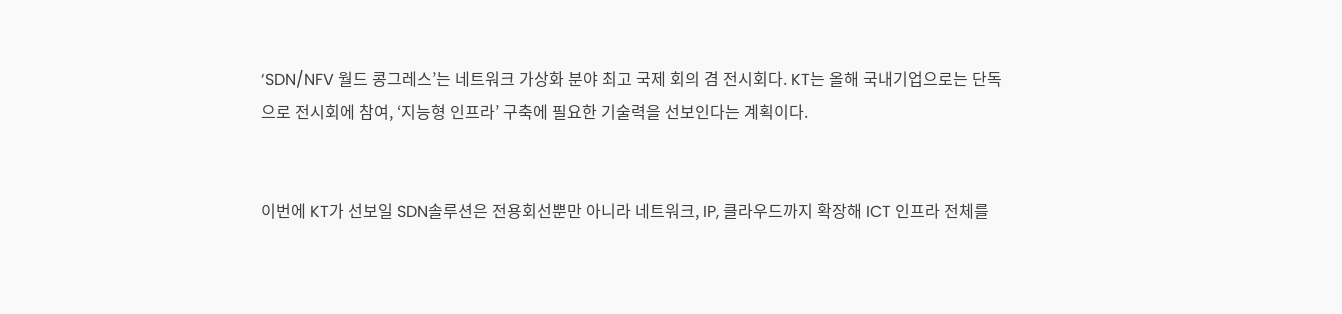‘SDN/NFV 월드 콩그레스’는 네트워크 가상화 분야 최고 국제 회의 겸 전시회다. KT는 올해 국내기업으로는 단독으로 전시회에 참여, ‘지능형 인프라’ 구축에 필요한 기술력을 선보인다는 계획이다.


이번에 KT가 선보일 SDN솔루션은 전용회선뿐만 아니라 네트워크, IP, 클라우드까지 확장해 ICT 인프라 전체를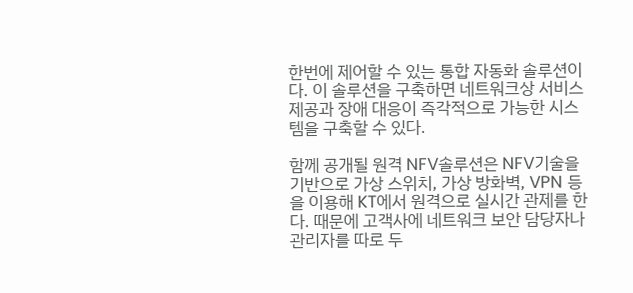한번에 제어할 수 있는 통합 자동화 솔루션이다. 이 솔루션을 구축하면 네트워크상 서비스 제공과 장애 대응이 즉각적으로 가능한 시스템을 구축할 수 있다.

함께 공개될 원격 NFV솔루션은 NFV기술을 기반으로 가상 스위치, 가상 방화벽, VPN 등을 이용해 KT에서 원격으로 실시간 관제를 한다. 때문에 고객사에 네트워크 보안 담당자나 관리자를 따로 두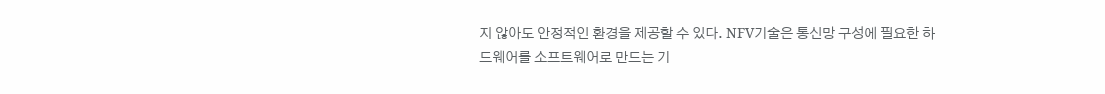지 않아도 안정적인 환경을 제공할 수 있다. NFV기술은 통신망 구성에 필요한 하드웨어를 소프트웨어로 만드는 기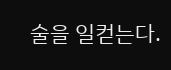술을 일컫는다.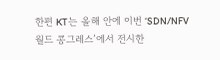한편 KT는 올해 안에 이번 ‘SDN/NFV 월드 콩그레스’에서 전시한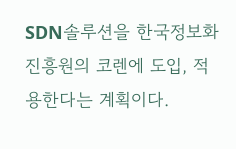SDN솔루션을 한국정보화진흥원의 코렌에 도입, 적용한다는 계획이다.